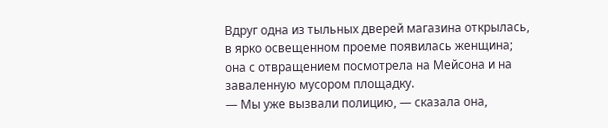Вдруг одна из тыльных дверей магазина открылась, в ярко освещенном проеме появилась женщина; она с отвращением посмотрела на Мейсона и на заваленную мусором площадку.
— Мы уже вызвали полицию, — сказала она,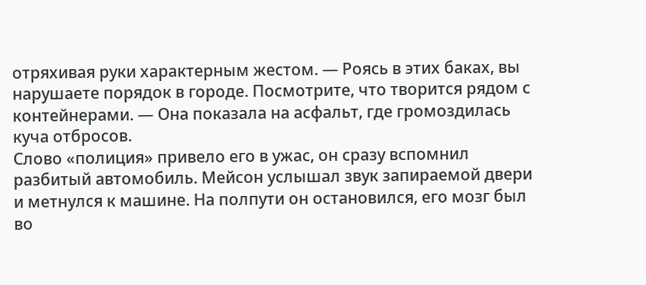отряхивая руки характерным жестом. — Роясь в этих баках, вы нарушаете порядок в городе. Посмотрите, что творится рядом с контейнерами. — Она показала на асфальт, где громоздилась куча отбросов.
Слово «полиция» привело его в ужас, он сразу вспомнил разбитый автомобиль. Мейсон услышал звук запираемой двери и метнулся к машине. На полпути он остановился, его мозг был во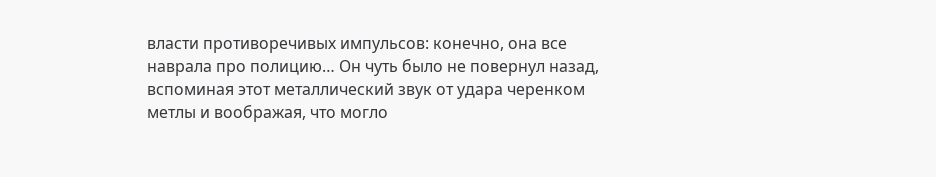власти противоречивых импульсов: конечно, она все наврала про полицию… Он чуть было не повернул назад, вспоминая этот металлический звук от удара черенком метлы и воображая, что могло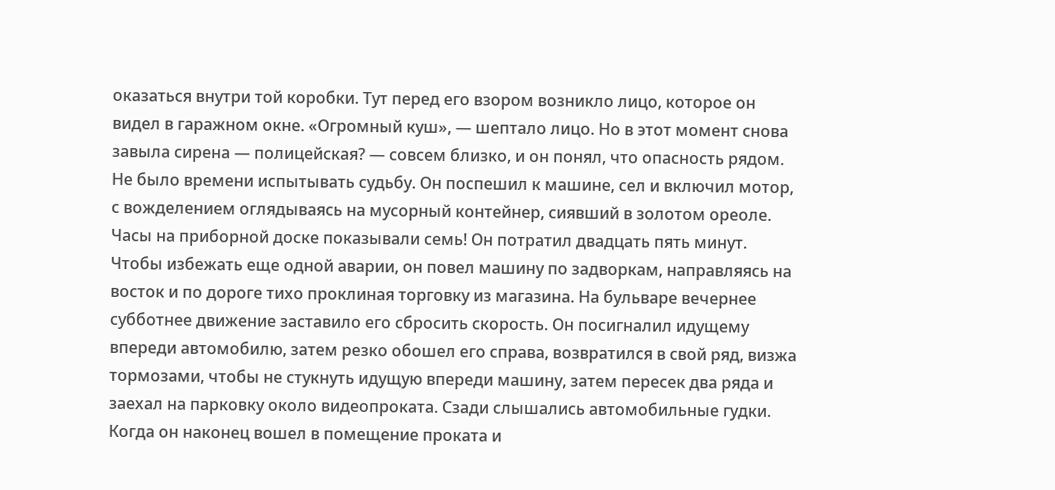оказаться внутри той коробки. Тут перед его взором возникло лицо, которое он видел в гаражном окне. «Огромный куш», — шептало лицо. Но в этот момент снова завыла сирена — полицейская? — совсем близко, и он понял, что опасность рядом. Не было времени испытывать судьбу. Он поспешил к машине, сел и включил мотор, с вожделением оглядываясь на мусорный контейнер, сиявший в золотом ореоле. Часы на приборной доске показывали семь! Он потратил двадцать пять минут. Чтобы избежать еще одной аварии, он повел машину по задворкам, направляясь на восток и по дороге тихо проклиная торговку из магазина. На бульваре вечернее субботнее движение заставило его сбросить скорость. Он посигналил идущему впереди автомобилю, затем резко обошел его справа, возвратился в свой ряд, визжа тормозами, чтобы не стукнуть идущую впереди машину, затем пересек два ряда и заехал на парковку около видеопроката. Сзади слышались автомобильные гудки. Когда он наконец вошел в помещение проката и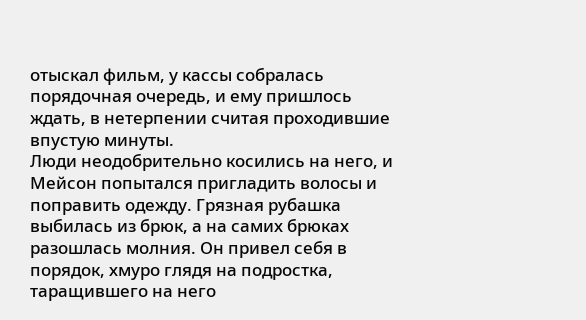отыскал фильм, у кассы собралась порядочная очередь, и ему пришлось ждать, в нетерпении считая проходившие впустую минуты.
Люди неодобрительно косились на него, и Мейсон попытался пригладить волосы и поправить одежду. Грязная рубашка выбилась из брюк, а на самих брюках разошлась молния. Он привел себя в порядок, хмуро глядя на подростка, таращившего на него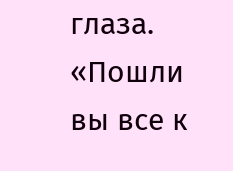глаза. «Пошли вы все к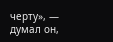черту», — думал он,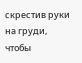скрестив руки на груди, чтобы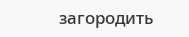загородить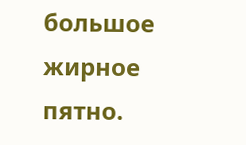большое жирное пятно.